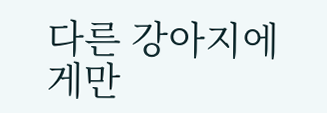다른 강아지에게만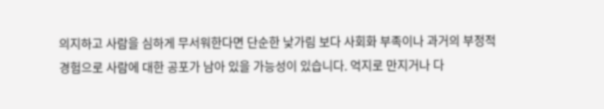의지하고 사람을 심하게 무서워한다면 단순한 낯가림 보다 사회화 부족이나 과거의 부정적 경험으로 사람에 대한 공포가 남아 있을 가능성이 있습니다. 억지로 만지거나 다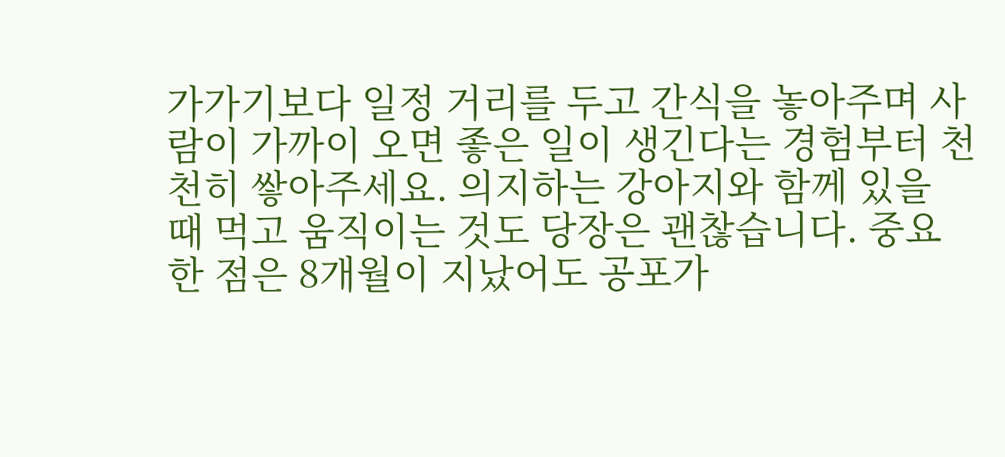가가기보다 일정 거리를 두고 간식을 놓아주며 사람이 가까이 오면 좋은 일이 생긴다는 경험부터 천천히 쌓아주세요. 의지하는 강아지와 함께 있을 때 먹고 움직이는 것도 당장은 괜찮습니다. 중요한 점은 8개월이 지났어도 공포가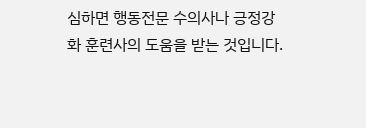심하면 행동전문 수의사나 긍정강화 훈련사의 도움을 받는 것입니다.